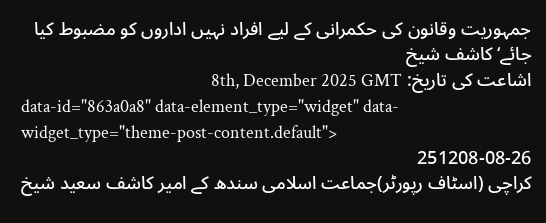جمہوریت وقانون کی حکمرانی کے لیے افراد نہیں اداروں کو مضبوط کیا جائے‘ کاشف شیخ
اشاعت کی تاریخ: 8th, December 2025 GMT
data-id="863a0a8" data-element_type="widget" data-widget_type="theme-post-content.default">
251208-08-26
کراچی (اسٹاف رپورٹر)جماعت اسلامی سندھ کے امیر کاشف سعید شیخ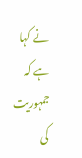نے کہا ہے کہ جمہوریت کی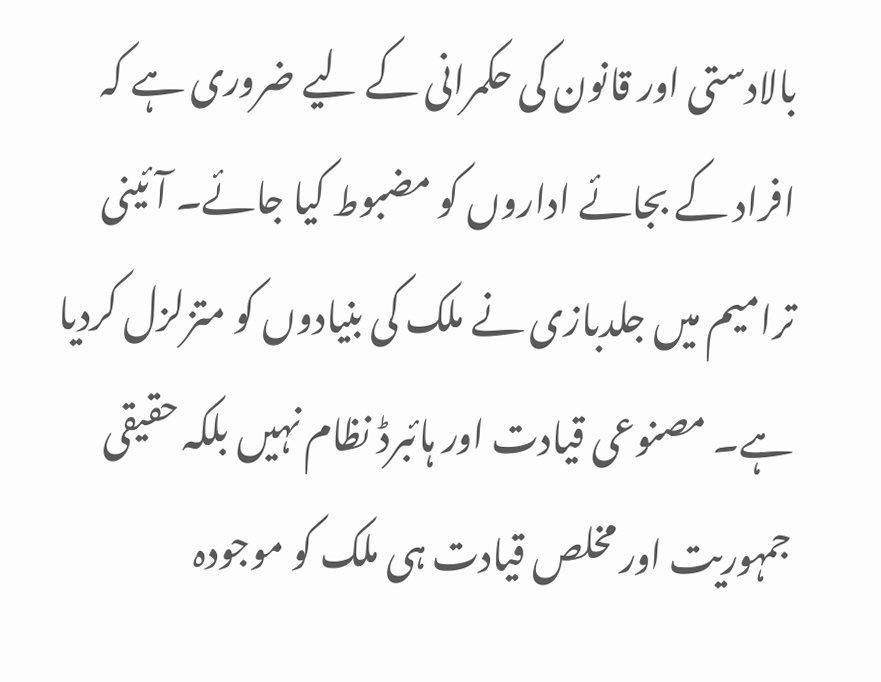بالادستی اور قانون کی حکمرانی کے لیے ضروری ہے کہ افراد کے بجائے اداروں کو مضبوط کیا جائے۔ آئینی ترامیم میں جلدبازی نے ملک کی بنیادوں کو متزلزل کردیا ہے۔ مصنوعی قیادت اور ہائبرڈ نظام نہیں بلکہ حقیقی جمہوریت اور مخلص قیادت ہی ملک کو موجودہ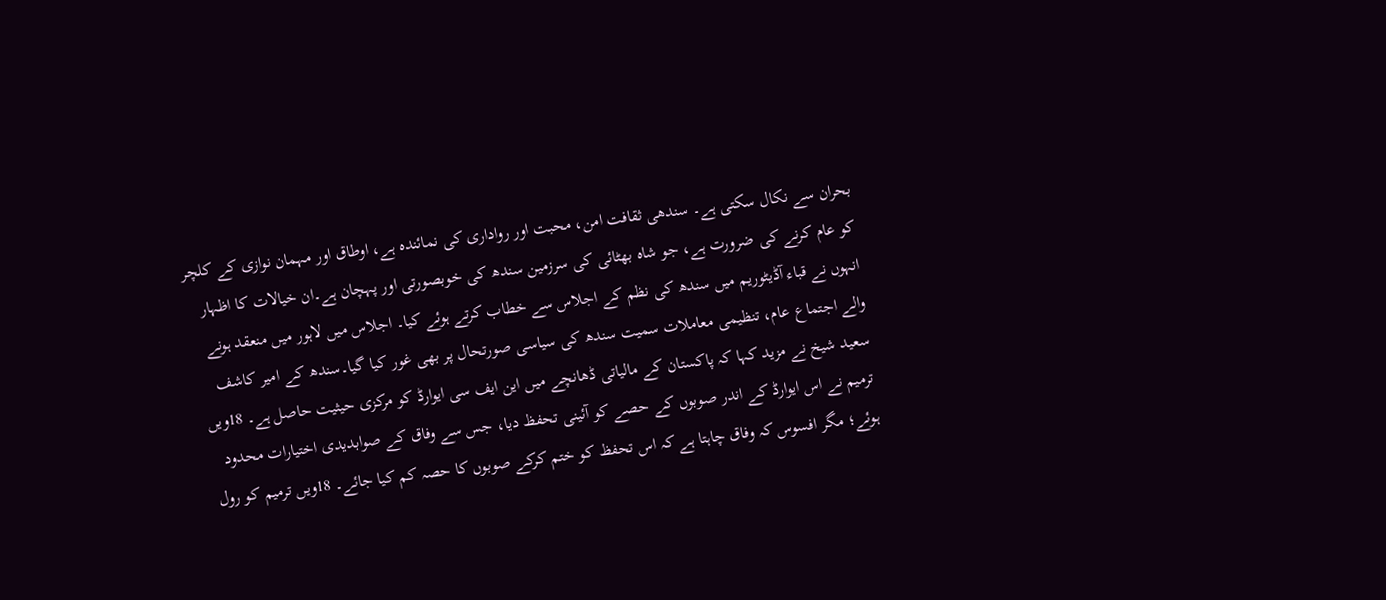بحران سے نکال سکتی ہے۔ سندھی ثقافت امن، محبت اور رواداری کی نمائندہ ہے، اوطاق اور مہمان نوازی کے کلچر کو عام کرنے کی ضرورت ہے، جو شاہ بھٹائی کی سرزمین سندھ کی خوبصورتی اور پہچان ہے۔ان خیالات کا اظہار انہوں نے قباء آڈیٹوریم میں سندھ کی نظم کے اجلاس سے خطاب کرتے ہوئے کیا۔ اجلاس میں لاہور میں منعقد ہونے والے اجتماع عام، تنظیمی معاملات سمیت سندھ کی سیاسی صورتحال پر بھی غور کیا گیا۔سندھ کے امیر کاشف سعید شیخ نے مزید کہا کہ پاکستان کے مالیاتی ڈھانچے میں این ایف سی ایوارڈ کو مرکزی حیثیت حاصل ہے۔ 18ویں ترمیم نے اس ایوارڈ کے اندر صوبوں کے حصے کو آئینی تحفظ دیا، جس سے وفاق کے صوابدیدی اختیارات محدود ہوئے؛ مگر افسوس کہ وفاق چاہتا ہے کہ اس تحفظ کو ختم کرکے صوبوں کا حصہ کم کیا جائے۔ 18ویں ترمیم کو رول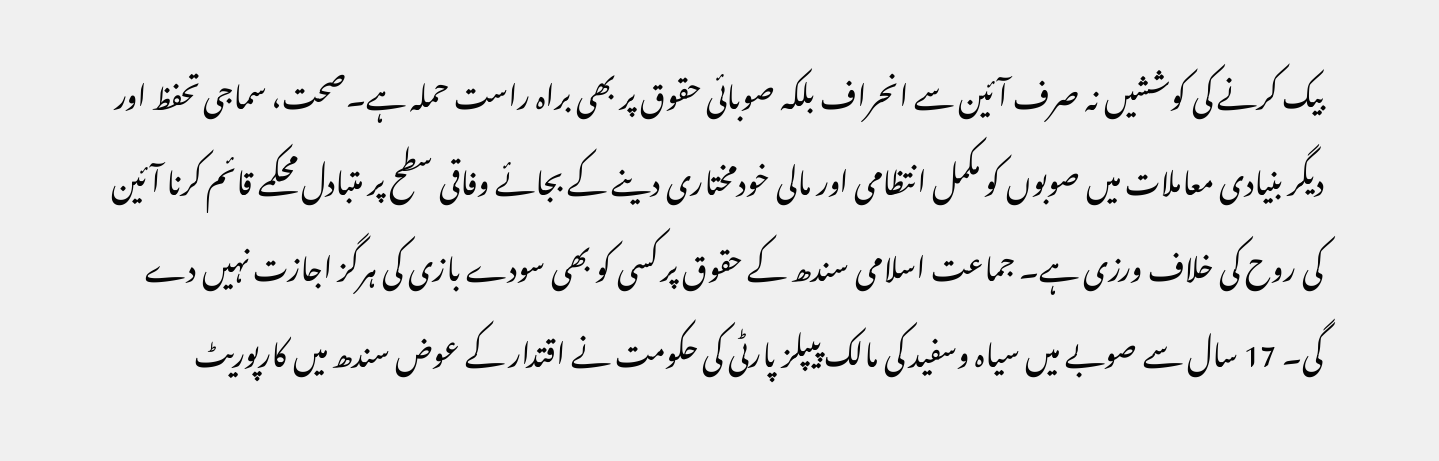بیک کرنے کی کوششیں نہ صرف آئین سے انحراف بلکہ صوبائی حقوق پر بھی براہ راست حملہ ہے۔صحت، سماجی تحفظ اور دیگر بنیادی معاملات میں صوبوں کو مکمل انتظامی اور مالی خودمختاری دینے کے بجائے وفاقی سطح پر متبادل محکمے قائم کرنا آئین کی روح کی خلاف ورزی ہے۔ جماعت اسلامی سندھ کے حقوق پر کسی کو بھی سودے بازی کی ہرگز اجازت نہیں دے گی۔ 17 سال سے صوبے میں سیاہ وسفید کی مالک پیپلز پارٹی کی حکومت نے اقتدار کے عوض سندھ میں کارپوریٹ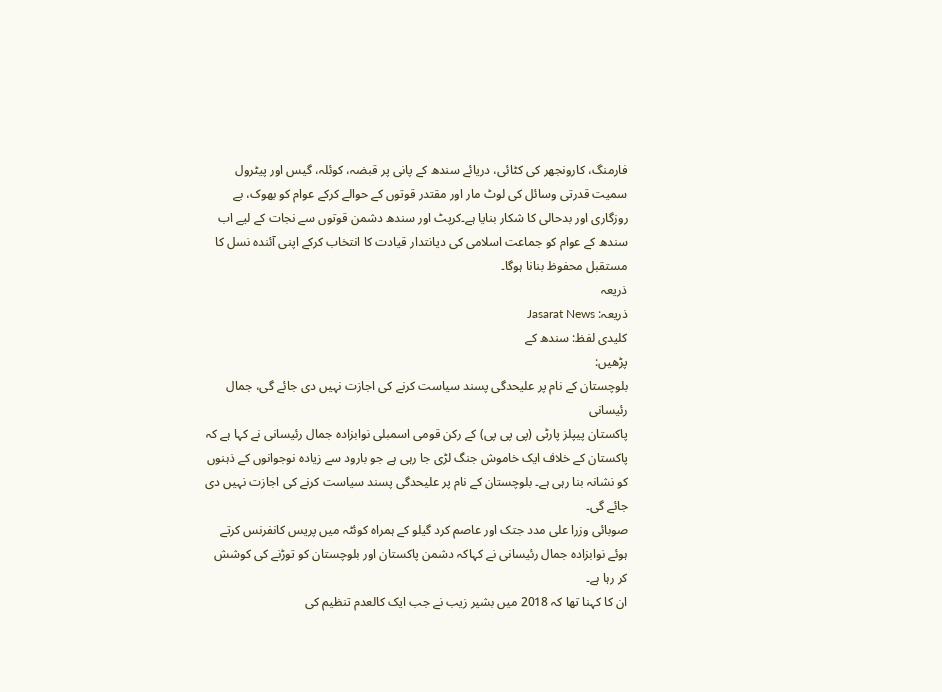فارمنگ، کارونجھر کی کٹائی، دریائے سندھ کے پانی پر قبضہ، کوئلہ، گیس اور پیٹرول سمیت قدرتی وسائل کی لوٹ مار اور مقتدر قوتوں کے حوالے کرکے عوام کو بھوک، بے روزگاری اور بدحالی کا شکار بنایا ہے۔کرپٹ اور سندھ دشمن قوتوں سے نجات کے لیے اب سندھ کے عوام کو جماعت اسلامی کی دیانتدار قیادت کا انتخاب کرکے اپنی آئندہ نسل کا مستقبل محفوظ بنانا ہوگا۔
ذریعہ
ذریعہ: Jasarat News
کلیدی لفظ: سندھ کے
پڑھیں:
بلوچستان کے نام پر علیحدگی پسند سیاست کرنے کی اجازت نہیں دی جائے گی، جمال رئیسانی
پاکستان پیپلز پارٹی (پی پی پی) کے رکن قومی اسمبلی نوابزادہ جمال رئیسانی نے کہا ہے کہ پاکستان کے خلاف ایک خاموش جنگ لڑی جا رہی ہے جو بارود سے زیادہ نوجوانوں کے ذہنوں کو نشانہ بنا رہی ہے۔ بلوچستان کے نام پر علیحدگی پسند سیاست کرنے کی اجازت نہیں دی جائے گی۔
صوبائی وزرا علی مدد جتک اور عاصم کرد گیلو کے ہمراہ کوئٹہ میں پریس کانفرنس کرتے ہوئے نوابزادہ جمال رئیسانی نے کہاکہ دشمن پاکستان اور بلوچستان کو توڑنے کی کوشش کر رہا ہے۔
ان کا کہنا تھا کہ 2018 میں بشیر زیب نے جب ایک کالعدم تنظیم کی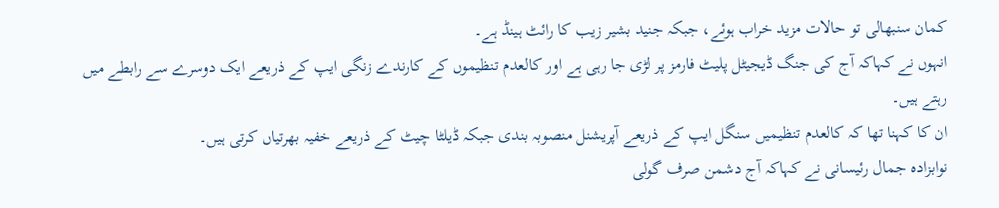کمان سنبھالی تو حالات مزید خراب ہوئے، جبکہ جنید بشیر زیب کا رائٹ ہینڈ ہے۔
انہوں نے کہاکہ آج کی جنگ ڈیجیٹل پلیٹ فارمز پر لڑی جا رہی ہے اور کالعدم تنظیموں کے کارندے زنگی ایپ کے ذریعے ایک دوسرے سے رابطے میں رہتے ہیں۔
ان کا کہنا تھا کہ کالعدم تنظیمیں سنگل ایپ کے ذریعے آپریشنل منصوبہ بندی جبکہ ڈیلٹا چیٹ کے ذریعے خفیہ بھرتیاں کرتی ہیں۔
نوابزادہ جمال رئیسانی نے کہاکہ آج دشمن صرف گولی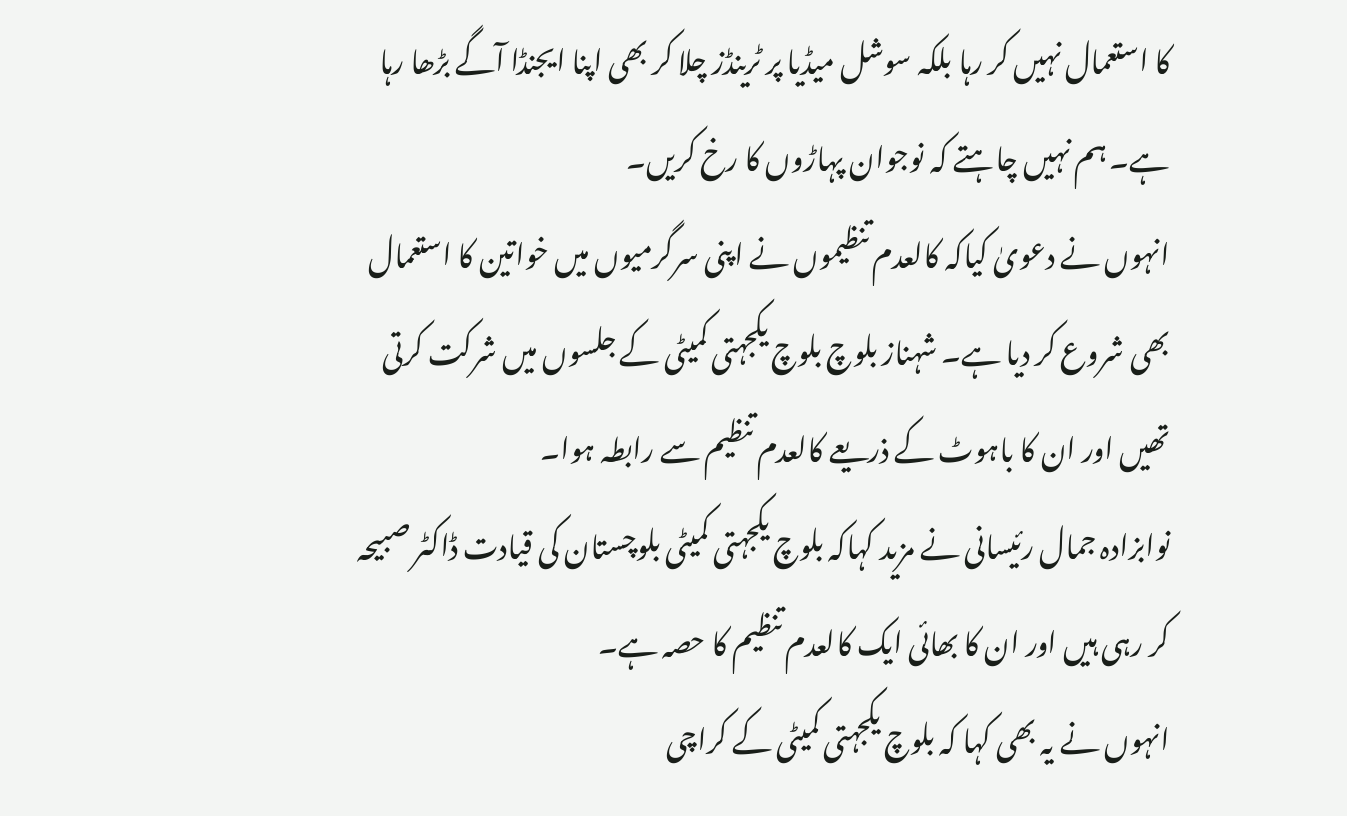کا استعمال نہیں کر رہا بلکہ سوشل میڈیا پر ٹرینڈز چلا کر بھی اپنا ایجنڈا آگے بڑھا رہا ہے۔ ہم نہیں چاہتے کہ نوجوان پہاڑوں کا رخ کریں۔
انہوں نے دعویٰ کیاکہ کالعدم تنظیموں نے اپنی سرگرمیوں میں خواتین کا استعمال بھی شروع کر دیا ہے۔ شہناز بلوچ بلوچ یکجہتی کمیٹی کے جلسوں میں شرکت کرتی تھیں اور ان کا باہوٹ کے ذریعے کالعدم تنظیم سے رابطہ ہوا۔
نوابزادہ جمال رئیسانی نے مزید کہاکہ بلوچ یکجہتی کمیٹی بلوچستان کی قیادت ڈاکٹر صبیحہ کر رہی ہیں اور ان کا بھائی ایک کالعدم تنظیم کا حصہ ہے۔
انہوں نے یہ بھی کہا کہ بلوچ یکجہتی کمیٹی کے کراچی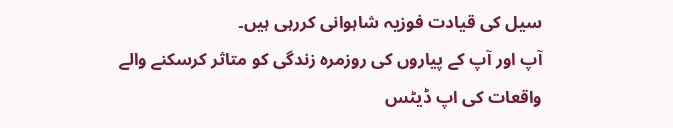سیل کی قیادت فوزیہ شاہوانی کررہی ہیں۔
آپ اور آپ کے پیاروں کی روزمرہ زندگی کو متاثر کرسکنے والے واقعات کی اپ ڈیٹس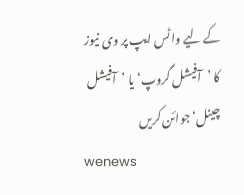کے لیے واٹس ایپ پر وی نیوز کا ’آفیشل گروپ‘ یا ’آفیشل چینل‘ جوائن کریں
wenews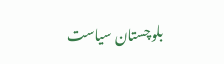بلوچستان سیاست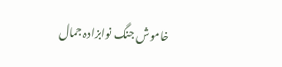خاموش جنگ نوابزادہ جمال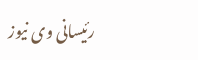رئیسانی وی نیوز